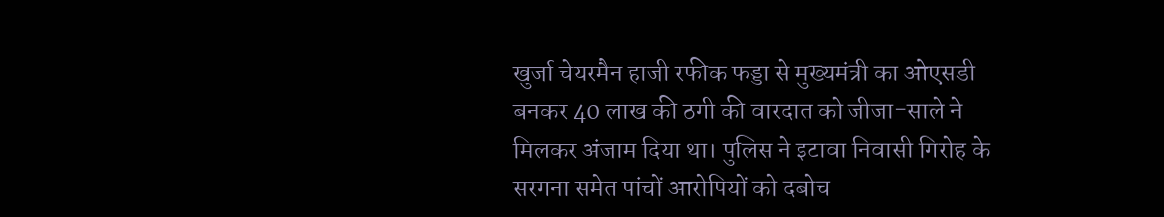खुर्जा चेयरमैन हाजी रफीक फड्डा से मुख्यमंत्री का ओएसडी बनकर 40 लाख की ठगी की वारदात को जीजा-साले ने मिलकर अंजाम दिया था। पुलिस ने इटावा निवासी गिरोह के सरगना समेत पांचों आरोपियों को दबोच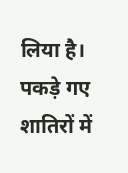लिया है। पकड़े गए शातिरों में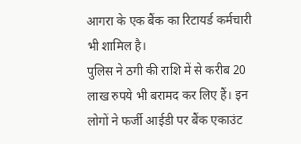आगरा के एक बैंक का रिटायर्ड कर्मचारी भी शामिल है।
पुलिस ने ठगी की राशि में से करीब 20 लाख रुपये भी बरामद कर लिए हैं। इन लोगों ने फर्जी आईडी पर बैंक एकाउंट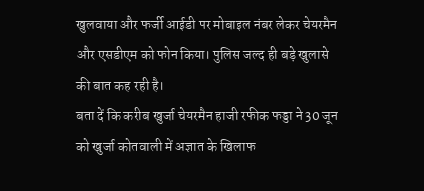खुलवाया और फर्जी आईडी पर मोबाइल नंबर लेकर चेयरमैन और एसडीएम को फोन किया। पुलिस जल्द ही बड़े खुलासे की बात कह रही है।
बता दें कि करीब खुर्जा चेयरमैन हाजी रफीक फड्डा ने 30 जून को खुर्जा कोतवाली में अज्ञात के खिलाफ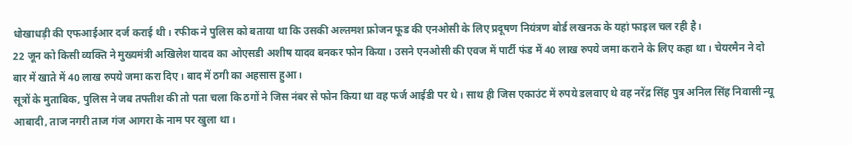धोखाधड़ी की एफआईआर दर्ज कराई थी। रफीक ने पुलिस को बताया था कि उसकी अल्तमश फ्रोजन फूड की एनओसी के लिए प्रदूषण नियंत्रण बोर्ड लखनऊ के यहां फाइल चल रही है।
22 जून को किसी व्यक्ति ने मुख्यमंत्री अखिलेश यादव का ओएसडी अशीष यादव बनकर फोन किया। उसने एनओसी की एवज में पार्टी फंड में 40 लाख रुपये जमा कराने के लिए कहा था। चेयरमैन ने दो बार में खाते में 40 लाख रुपये जमा करा दिए। बाद में ठगी का अहसास हुआ।
सूत्रों के मुताबिक, पुलिस ने जब तफ्तीश की तो पता चला कि ठगों ने जिस नंबर से फोन किया था वह फर्ज आईडी पर थे। साथ ही जिस एकाउंट में रुपये डलवाए थे वह नरेंद्र सिंह पुत्र अनिल सिंह निवासी न्यू आबादी, ताज नगरी ताज गंज आगरा के नाम पर खुला था।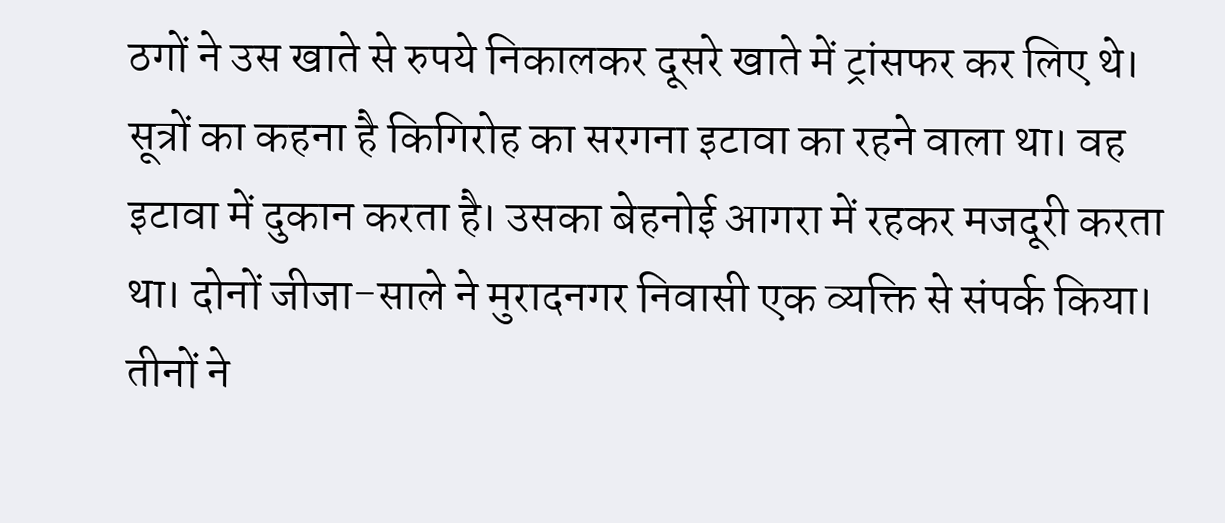ठगों ने उस खाते से रुपये निकालकर दूसरे खाते में ट्रांसफर कर लिए थे। सूत्रों का कहना है किगिरोह का सरगना इटावा का रहने वाला था। वह इटावा में दुकान करता है। उसका बेहनोई आगरा में रहकर मजदूरी करता था। दोनों जीजा-साले ने मुरादनगर निवासी एक व्यक्ति से संपर्क किया। तीनों ने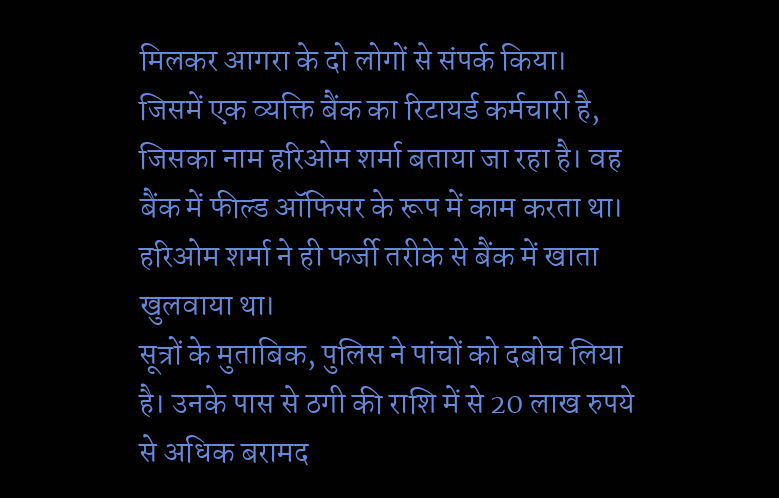मिलकर आगरा के दो लोगों से संपर्क किया।
जिसमें एक व्यक्ति बैंक का रिटायर्ड कर्मचारी है, जिसका नाम हरिओम शर्मा बताया जा रहा है। वह बैंक में फील्ड ऑफिसर के रूप में काम करता था। हरिओम शर्मा ने ही फर्जी तरीके से बैंक में खाता खुलवाया था।
सूत्रों के मुताबिक, पुलिस ने पांचों को दबोच लिया है। उनके पास से ठगी की राशि में से 20 लाख रुपये से अधिक बरामद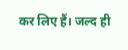कर लिए हैं। जल्द ही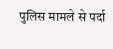पुलिस मामले से पर्दा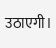उठाएगी।